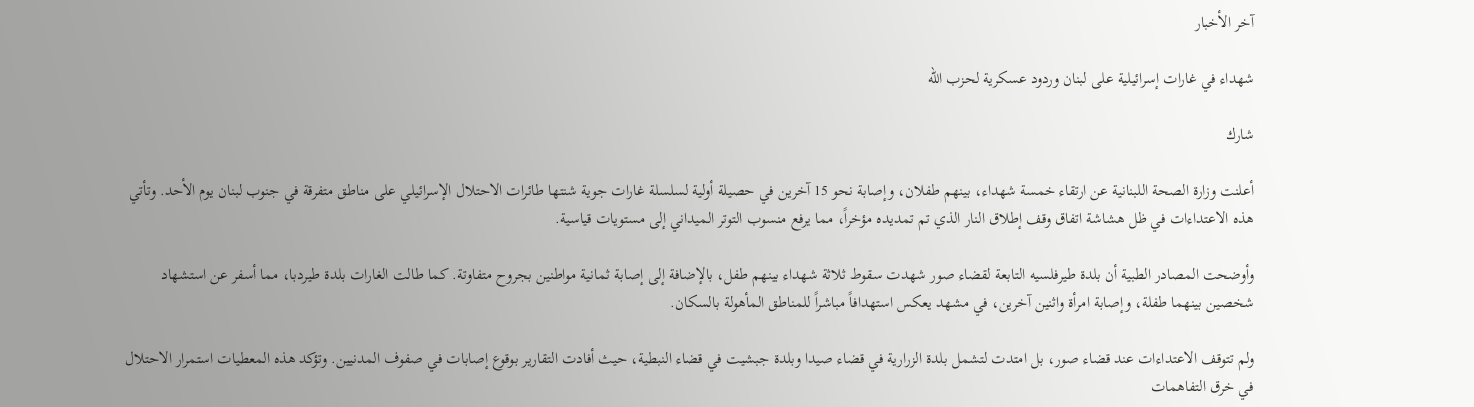آخر الأخبار

شهداء في غارات إسرائيلية على لبنان وردود عسكرية لحزب الله

شارك

أعلنت وزارة الصحة اللبنانية عن ارتقاء خمسة شهداء، بينهم طفلان، وإصابة نحو 15 آخرين في حصيلة أولية لسلسلة غارات جوية شنتها طائرات الاحتلال الإسرائيلي على مناطق متفرقة في جنوب لبنان يوم الأحد. وتأتي هذه الاعتداءات في ظل هشاشة اتفاق وقف إطلاق النار الذي تم تمديده مؤخراً، مما يرفع منسوب التوتر الميداني إلى مستويات قياسية.

وأوضحت المصادر الطبية أن بلدة طيرفلسيه التابعة لقضاء صور شهدت سقوط ثلاثة شهداء بينهم طفل، بالإضافة إلى إصابة ثمانية مواطنين بجروح متفاوتة. كما طالت الغارات بلدة طيردبا، مما أسفر عن استشهاد شخصين بينهما طفلة، وإصابة امرأة واثنين آخرين، في مشهد يعكس استهدافاً مباشراً للمناطق المأهولة بالسكان.

ولم تتوقف الاعتداءات عند قضاء صور، بل امتدت لتشمل بلدة الزرارية في قضاء صيدا وبلدة جبشيت في قضاء النبطية، حيث أفادت التقارير بوقوع إصابات في صفوف المدنيين. وتؤكد هذه المعطيات استمرار الاحتلال في خرق التفاهمات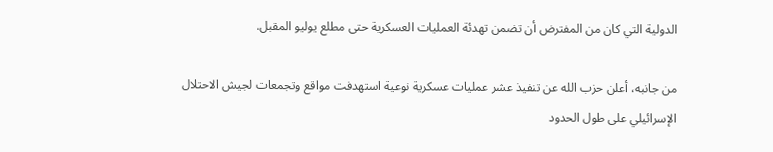الدولية التي كان من المفترض أن تضمن تهدئة العمليات العسكرية حتى مطلع يوليو المقبل.

من جانبه، أعلن حزب الله عن تنفيذ عشر عمليات عسكرية نوعية استهدفت مواقع وتجمعات لجيش الاحتلال الإسرائيلي على طول الحدود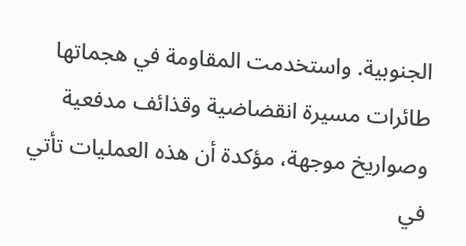الجنوبية. واستخدمت المقاومة في هجماتها طائرات مسيرة انقضاضية وقذائف مدفعية وصواريخ موجهة، مؤكدة أن هذه العمليات تأتي في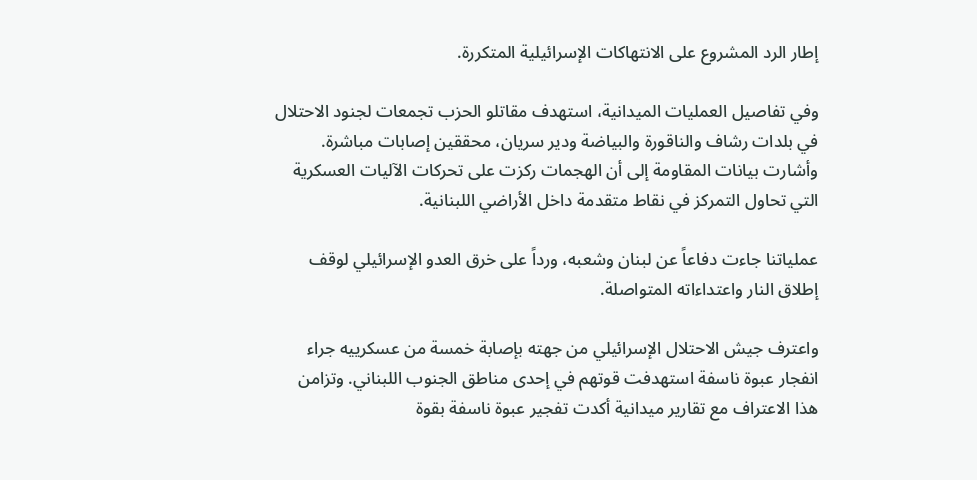إطار الرد المشروع على الانتهاكات الإسرائيلية المتكررة.

وفي تفاصيل العمليات الميدانية، استهدف مقاتلو الحزب تجمعات لجنود الاحتلال في بلدات رشاف والناقورة والبياضة ودير سريان، محققين إصابات مباشرة. وأشارت بيانات المقاومة إلى أن الهجمات ركزت على تحركات الآليات العسكرية التي تحاول التمركز في نقاط متقدمة داخل الأراضي اللبنانية.

عملياتنا جاءت دفاعاً عن لبنان وشعبه، ورداً على خرق العدو الإسرائيلي لوقف إطلاق النار واعتداءاته المتواصلة.

واعترف جيش الاحتلال الإسرائيلي من جهته بإصابة خمسة من عسكرييه جراء انفجار عبوة ناسفة استهدفت قوتهم في إحدى مناطق الجنوب اللبناني. وتزامن هذا الاعتراف مع تقارير ميدانية أكدت تفجير عبوة ناسفة بقوة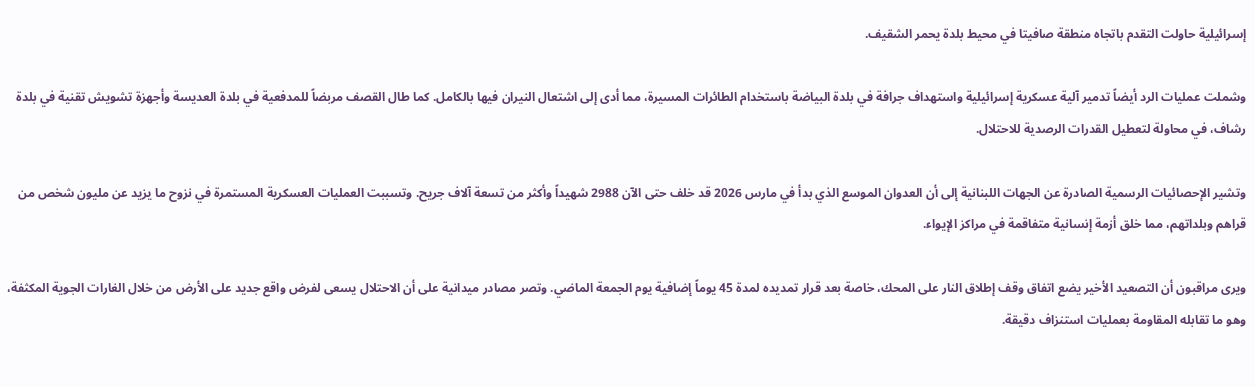إسرائيلية حاولت التقدم باتجاه منطقة صافيتا في محيط بلدة يحمر الشقيف.

وشملت عمليات الرد أيضاً تدمير آلية عسكرية إسرائيلية واستهداف جرافة في بلدة البياضة باستخدام الطائرات المسيرة، مما أدى إلى اشتعال النيران فيها بالكامل. كما طال القصف مربضاً للمدفعية في بلدة العديسة وأجهزة تشويش تقنية في بلدة رشاف، في محاولة لتعطيل القدرات الرصدية للاحتلال.

وتشير الإحصائيات الرسمية الصادرة عن الجهات اللبنانية إلى أن العدوان الموسع الذي بدأ في مارس 2026 قد خلف حتى الآن 2988 شهيداً وأكثر من تسعة آلاف جريح. وتسببت العمليات العسكرية المستمرة في نزوح ما يزيد عن مليون شخص من قراهم وبلداتهم، مما خلق أزمة إنسانية متفاقمة في مراكز الإيواء.

ويرى مراقبون أن التصعيد الأخير يضع اتفاق وقف إطلاق النار على المحك، خاصة بعد قرار تمديده لمدة 45 يوماً إضافية يوم الجمعة الماضي. وتصر مصادر ميدانية على أن الاحتلال يسعى لفرض واقع جديد على الأرض من خلال الغارات الجوية المكثفة، وهو ما تقابله المقاومة بعمليات استنزاف دقيقة.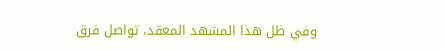وفي ظل هذا المشهد المعقد، تواصل فرق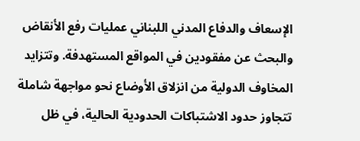الإسعاف والدفاع المدني اللبناني عمليات رفع الأنقاض والبحث عن مفقودين في المواقع المستهدفة. وتتزايد المخاوف الدولية من انزلاق الأوضاع نحو مواجهة شاملة تتجاوز حدود الاشتباكات الحدودية الحالية، في ظل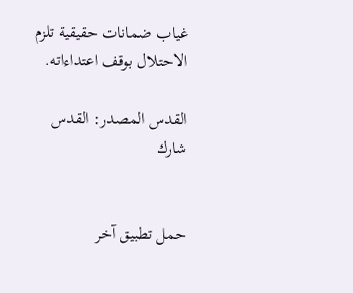غياب ضمانات حقيقية تلزم الاحتلال بوقف اعتداءاته.

القدس المصدر: القدس
شارك


حمل تطبيق آخر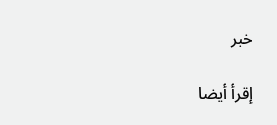خبر

إقرأ أيضا